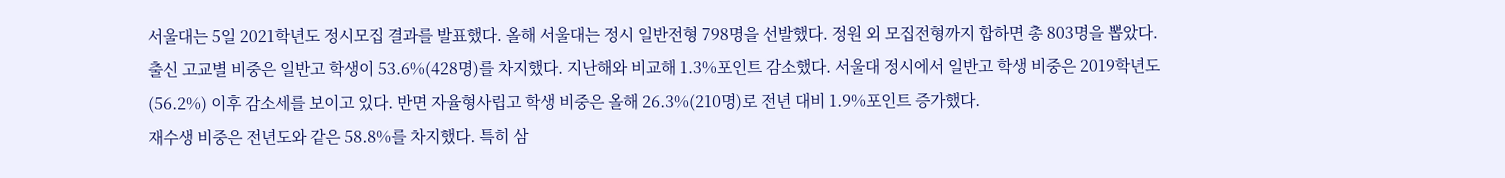서울대는 5일 2021학년도 정시모집 결과를 발표했다. 올해 서울대는 정시 일반전형 798명을 선발했다. 정원 외 모집전형까지 합하면 총 803명을 뽑았다.
출신 고교별 비중은 일반고 학생이 53.6%(428명)를 차지했다. 지난해와 비교해 1.3%포인트 감소했다. 서울대 정시에서 일반고 학생 비중은 2019학년도 (56.2%) 이후 감소세를 보이고 있다. 반면 자율형사립고 학생 비중은 올해 26.3%(210명)로 전년 대비 1.9%포인트 증가했다.
재수생 비중은 전년도와 같은 58.8%를 차지했다. 특히 삼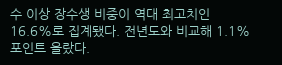수 이상 장수생 비중이 역대 최고치인 16.6%로 집계됐다. 전년도와 비교해 1.1%포인트 올랐다.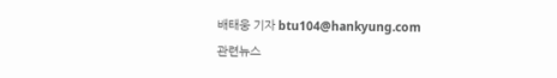배태웅 기자 btu104@hankyung.com
관련뉴스